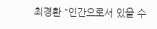최경환 "인간으로서 있을 수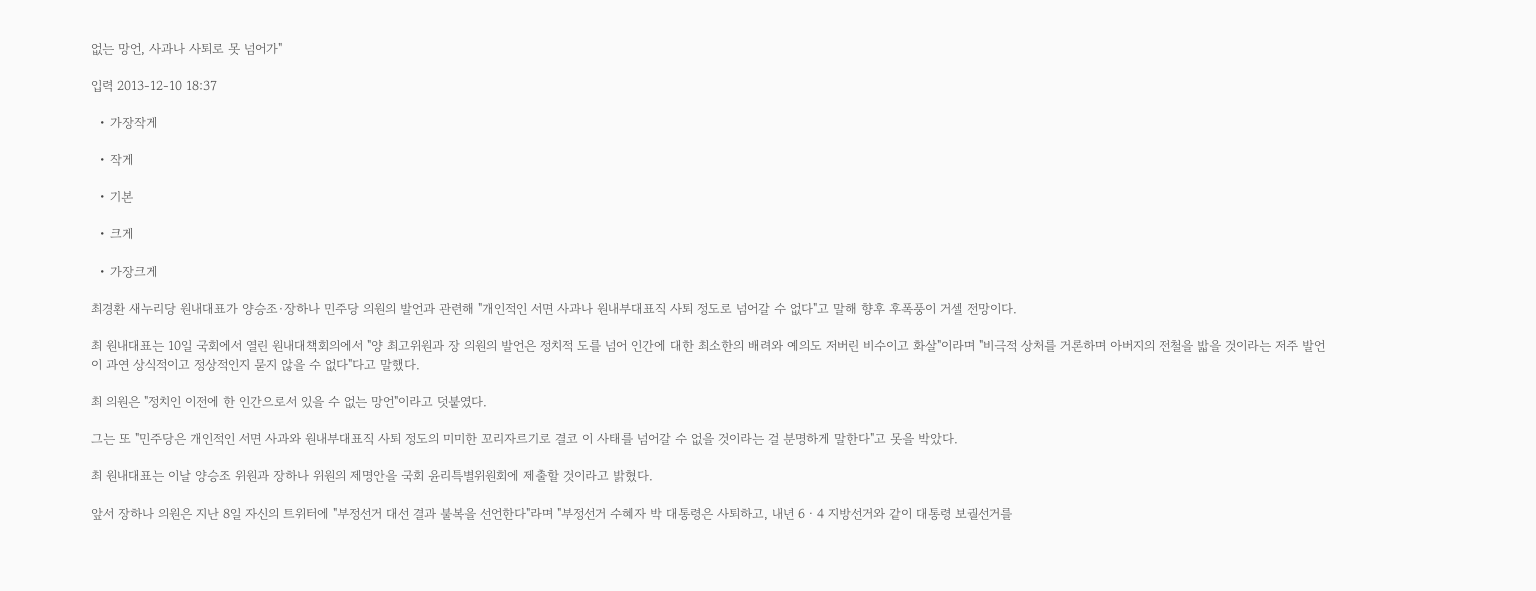없는 망언, 사과나 사퇴로 못 넘어가"

입력 2013-12-10 18:37

  • 가장작게

  • 작게

  • 기본

  • 크게

  • 가장크게

최경환 새누리당 원내대표가 양승조·장하나 민주당 의원의 발언과 관련해 "개인적인 서면 사과나 원내부대표직 사퇴 정도로 넘어갈 수 없다"고 말해 향후 후폭풍이 거셀 전망이다.

최 원내대표는 10일 국회에서 열린 원내대책회의에서 "양 최고위원과 장 의원의 발언은 정치적 도를 넘어 인간에 대한 최소한의 배려와 예의도 저버린 비수이고 화살"이라며 "비극적 상처를 거론하며 아버지의 전철을 밟을 것이라는 저주 발언이 과연 상식적이고 정상적인지 묻지 않을 수 없다"다고 말했다.

최 의원은 "정치인 이전에 한 인간으로서 있을 수 없는 망언"이라고 덧붙였다.

그는 또 "민주당은 개인적인 서면 사과와 원내부대표직 사퇴 정도의 미미한 꼬리자르기로 결코 이 사태를 넘어갈 수 없을 것이라는 걸 분명하게 말한다"고 못을 박았다.

최 원내대표는 이날 양승조 위원과 장하나 위원의 제명안을 국회 윤리특별위원회에 제출할 것이라고 밝혔다.

앞서 장하나 의원은 지난 8일 자신의 트위터에 "부정선거 대선 결과 불복을 선언한다"라며 "부정선거 수혜자 박 대통령은 사퇴하고, 내년 6ㆍ4 지방선거와 같이 대통령 보궐선거를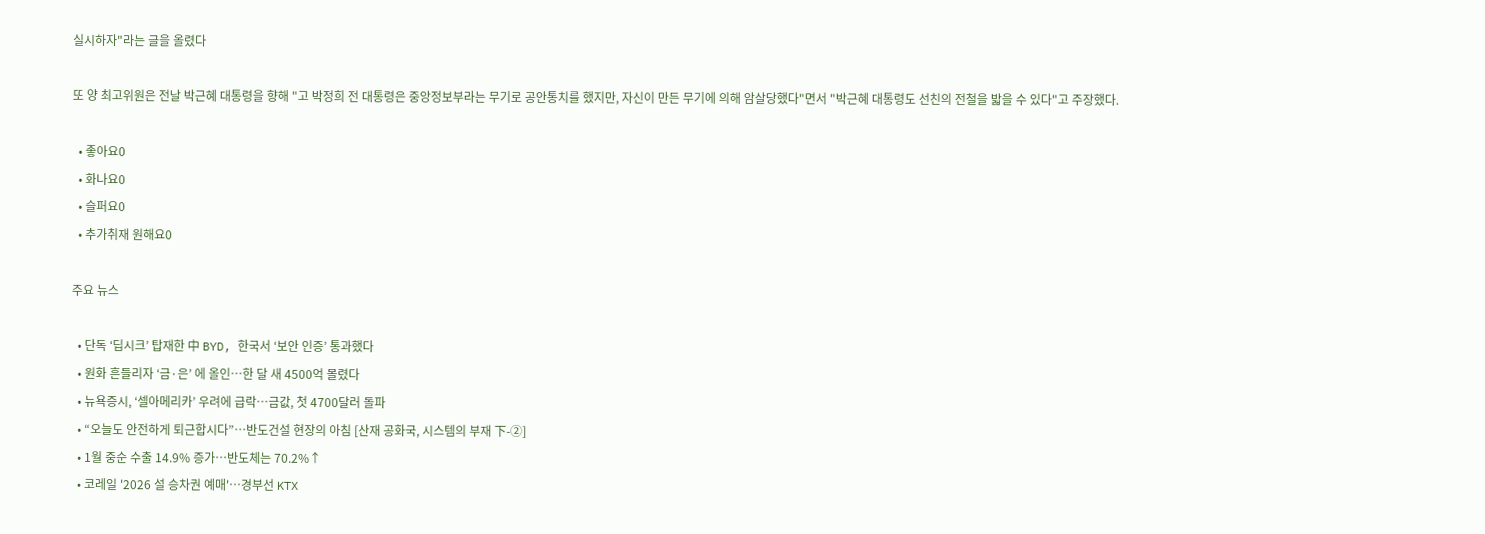실시하자"라는 글을 올렸다

또 양 최고위원은 전날 박근혜 대통령을 향해 "고 박정희 전 대통령은 중앙정보부라는 무기로 공안통치를 했지만, 자신이 만든 무기에 의해 암살당했다"면서 "박근혜 대통령도 선친의 전철을 밟을 수 있다"고 주장했다.

  • 좋아요0
  • 화나요0
  • 슬퍼요0
  • 추가취재 원해요0

주요 뉴스

  • 단독 ‘딥시크’ 탑재한 中 BYD, 한국서 ‘보안 인증’ 통과했다
  • 원화 흔들리자 ‘금·은’ 에 올인…한 달 새 4500억 몰렸다
  • 뉴욕증시, ‘셀아메리카’ 우려에 급락…금값, 첫 4700달러 돌파
  • “오늘도 안전하게 퇴근합시다”⋯반도건설 현장의 아침 [산재 공화국, 시스템의 부재 下-②]
  • 1월 중순 수출 14.9% 증가⋯반도체는 70.2%↑
  • 코레일 '2026 설 승차권 예매'…경부선 KTX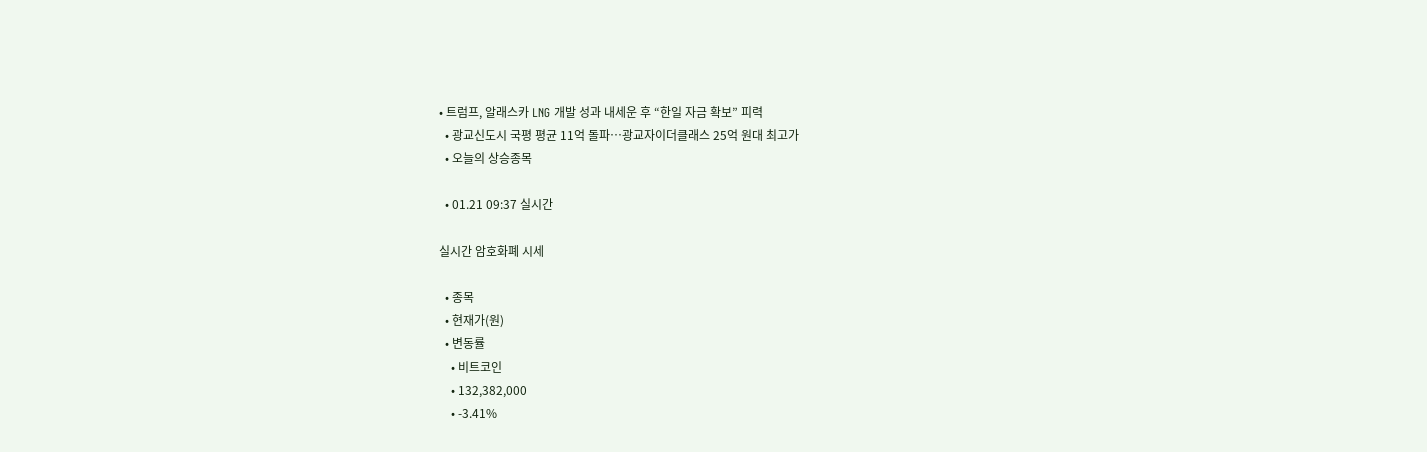• 트럼프, 알래스카 LNG 개발 성과 내세운 후 “한일 자금 확보” 피력
  • 광교신도시 국평 평균 11억 돌파…광교자이더클래스 25억 원대 최고가
  • 오늘의 상승종목

  • 01.21 09:37 실시간

실시간 암호화폐 시세

  • 종목
  • 현재가(원)
  • 변동률
    • 비트코인
    • 132,382,000
    • -3.41%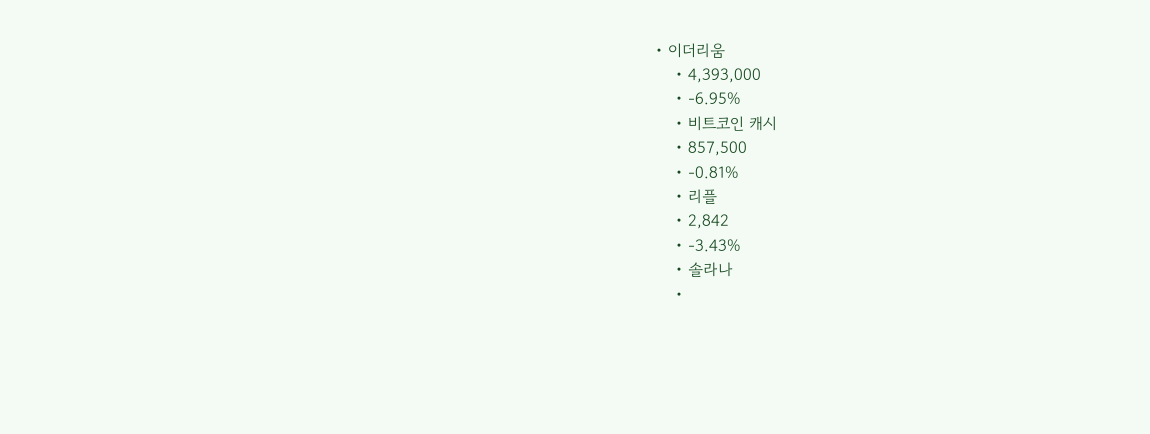• 이더리움
    • 4,393,000
    • -6.95%
    • 비트코인 캐시
    • 857,500
    • -0.81%
    • 리플
    • 2,842
    • -3.43%
    • 솔라나
    •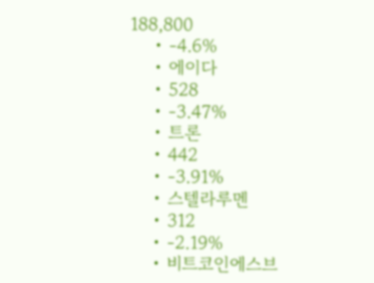188,800
    • -4.6%
    • 에이다
    • 528
    • -3.47%
    • 트론
    • 442
    • -3.91%
    • 스텔라루멘
    • 312
    • -2.19%
    • 비트코인에스브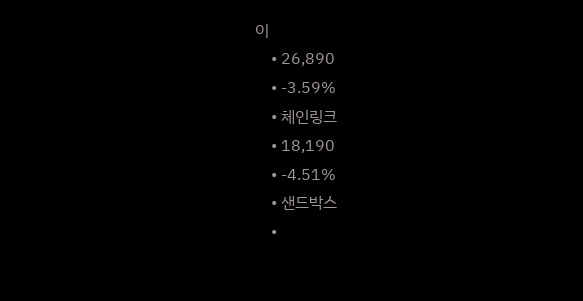이
    • 26,890
    • -3.59%
    • 체인링크
    • 18,190
    • -4.51%
    • 샌드박스
    •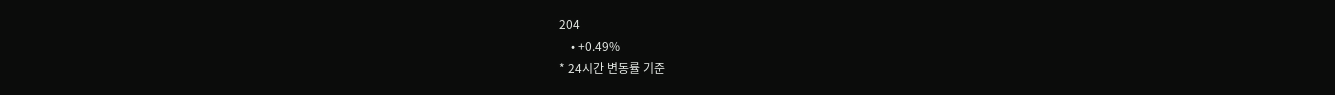204
    • +0.49%
* 24시간 변동률 기준